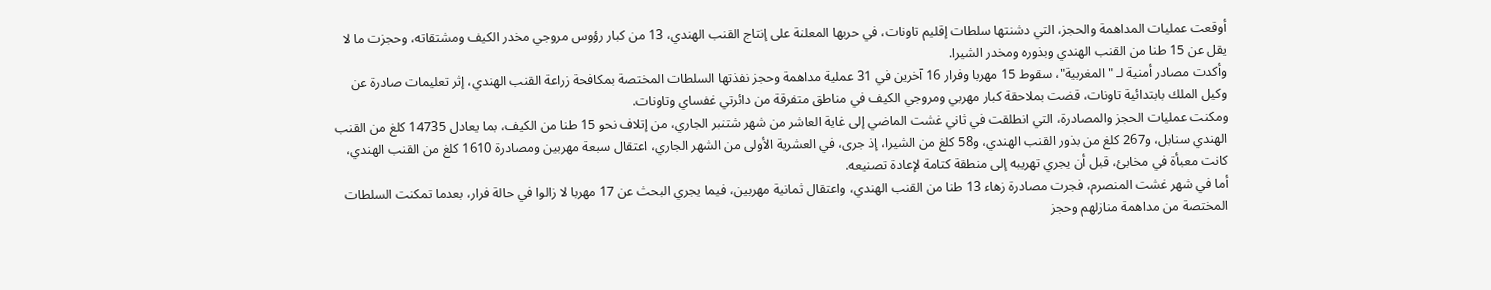أوقعت عمليات المداهمة والحجز، التي دشنتها سلطات إقليم تاونات، في حربها المعلنة على إنتاج القنب الهندي، 13 من كبار رؤوس مروجي مخدر الكيف ومشتقاته، وحجزت ما لا يقل عن 15 طنا من القنب الهندي وبذوره ومخدر الشيرا.
وأكدت مصادر أمنية لـ "المغربية"، سقوط 15 مهربا وفرار 16 آخرين في 31 عملية مداهمة وحجز نفذتها السلطات المختصة بمكافحة زراعة القنب الهندي، إثر تعليمات صادرة عن وكيل الملك بابتدائية تاونات، قضت بملاحقة كبار مهربي ومروجي الكيف في مناطق متفرقة من دائرتي غفساي وتاونات.
ومكنت عمليات الحجز والمصادرة، التي انطلقت في ثاني غشت الماضي إلى غاية العاشر من شهر شتنبر الجاري، من إتلاف نحو 15 طنا من الكيف، بما يعادل 14735 كلغ من القنب الهندي سنابل، و267 كلغ من بذور القنب الهندي، و58 كلغ من الشيرا، إذ جرى، في العشرية الأولى من الشهر الجاري، اعتقال سبعة مهربين ومصادرة 1610 كلغ من القنب الهندي، كانت معبأة في مخابئ، قبل أن يجري تهريبه إلى منطقة كتامة لإعادة تصنيعه.
أما في شهر غشت المنصرم، فجرت مصادرة زهاء 13 طنا من القنب الهندي، واعتقال ثمانية مهربين، فيما يجري البحث عن 17 مهربا لا زالوا في حالة فرار، بعدما تمكنت السلطات المختصة من مداهمة منازلهم وحجز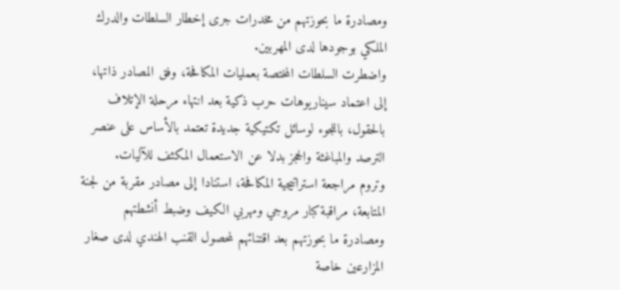ومصادرة ما بحوزتهم من مخدرات جرى إخطار السلطات والدرك الملكي بوجودها لدى المهربين.
واضطرت السلطات المختصة بعمليات المكافحة، وفق المصادر ذاتها، إلى اعتماد سيناريوهات حرب ذكية بعد انتهاء مرحلة الإتلاف بالحقول، باللجوء لوسائل تكتيكية جديدة تعتمد بالأساس على عنصر الترصد والمباغثة والحجز بدلا عن الاستعمال المكثف للآليات.
وتروم مراجعة استراتيجية المكافحة، استنادا إلى مصادر مقربة من لجنة المتابعة، مراقبة كبار مروجي ومهربي الكيف وضبط أنشطتهم ومصادرة ما بحوزتهم بعد اقتنائهم لمحصول القنب الهندي لدى صغار المزارعين خاصة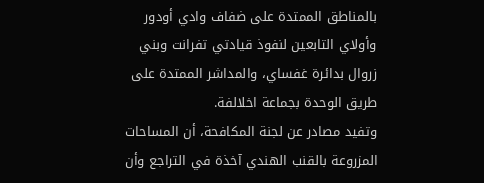بالمناطق الممتدة على ضفاف وادي أودور وأولاي التابعين لنفوذ قيادتي تفرانت وبني زروال بدائرة غفساي، والمداشر الممتدة على طريق الوحدة بجماعة اخلالفة.
وتفيد مصادر عن لجنة المكافحة، أن المساحات المزروعة بالقنب الهندي آخذة في التراجع وأن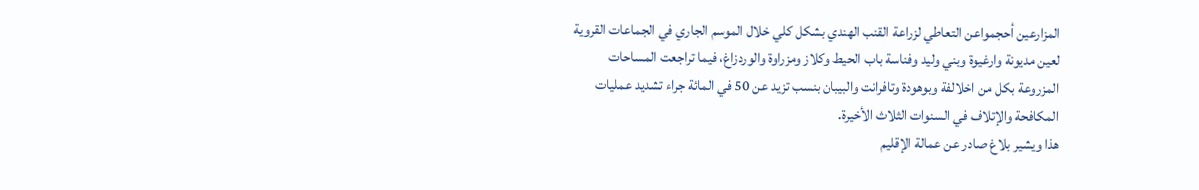المزارعين أحجمواعن التعاطي لزراعة القنب الهندي بشكل كلي خلال الموسم الجاري في الجماعات القروية لعين مديونة وارغيوة وبني وليد وفناسة باب الحيط وكلاز ومزراوة والوردزاغ، فيما تراجعت المساحات المزروعة بكل من اخلالفة وبوهودة وتافرانت والبيبان بنسب تزيد عن 50 في المائة جراء تشديد عمليات المكافحة والإتلاف في السنوات الثلاث الأخيرة.
هذا ويشير بلاغ صادر عن عمالة الإقليم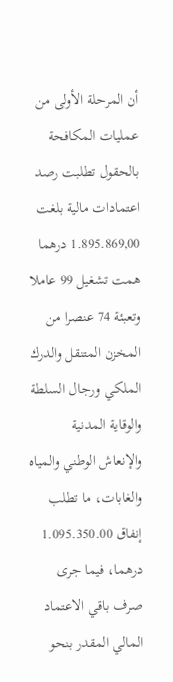أن المرحلة الأولى من عمليات المكافحة بالحقول تطلبت رصد اعتمادات مالية بلغت 1.895.869,00 درهما همت تشغيل 99 عاملا وتعبئة 74 عنصرا من المخزن المتنقل والدرك الملكي ورجال السلطة والوقاية المدنية والإنعاش الوطني والمياه والغابات، ما تطلب إنفاق 1.095.350.00 درهما، فيما جرى صرف باقي الاعتماد المالي المقدر بنحو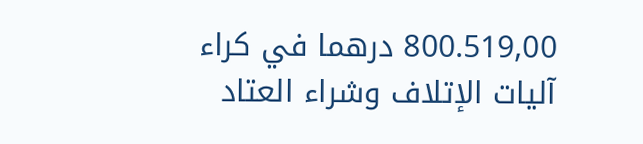800.519,00 درهما في كراء آليات الإتلاف وشراء العتاد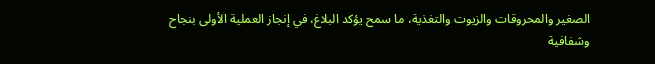الصغير والمحروقات والزيوت والتغذية، ما سمح يؤكد البلاغ، في إنجاز العملية الأولى بنجاح وشفافية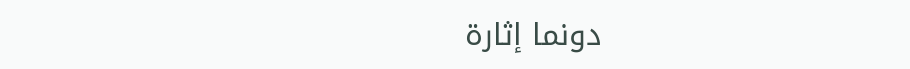دونما إثارة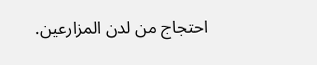احتجاج من لدن المزارعين.